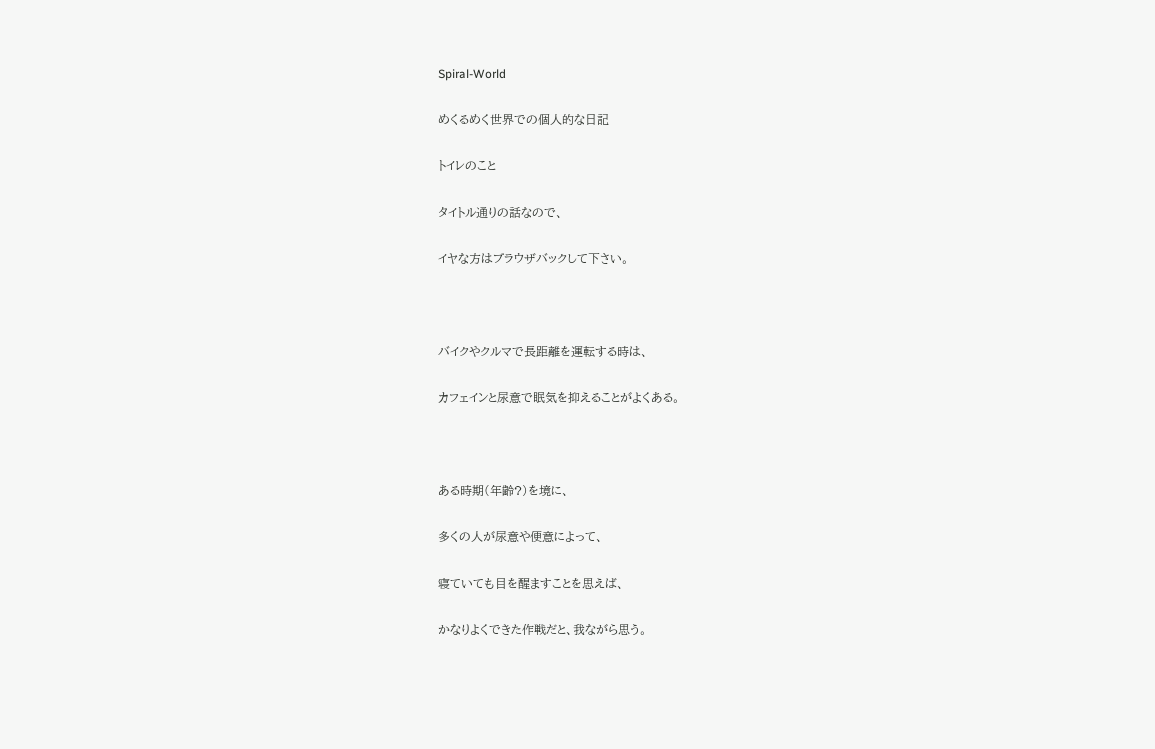Spiral-World

めくるめく世界での個人的な日記

トイレのこと

タイトル通りの話なので、

イヤな方はブラウザバックして下さい。



バイクやクルマで長距離を運転する時は、

カフェインと尿意で眠気を抑えることがよくある。



ある時期(年齢?)を境に、

多くの人が尿意や便意によって、

寝ていても目を醒ますことを思えば、

かなりよくできた作戦だと、我ながら思う。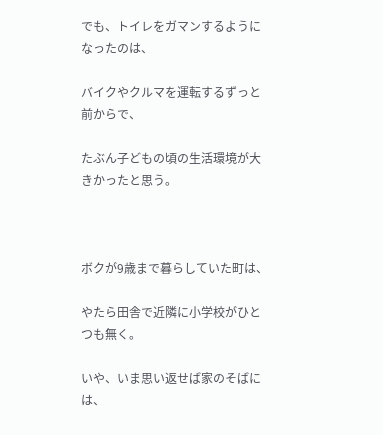でも、トイレをガマンするようになったのは、

バイクやクルマを運転するずっと前からで、

たぶん子どもの頃の生活環境が大きかったと思う。



ボクが9歳まで暮らしていた町は、

やたら田舎で近隣に小学校がひとつも無く。

いや、いま思い返せば家のそばには、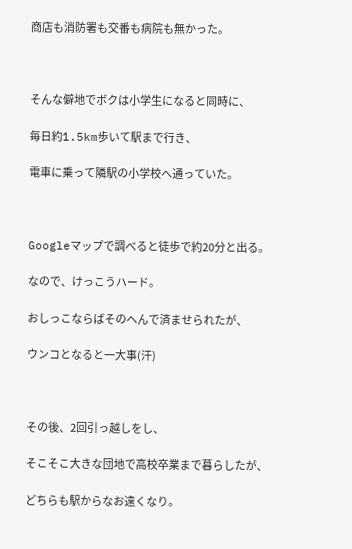商店も消防署も交番も病院も無かった。



そんな僻地でボクは小学生になると同時に、

毎日約1.5km歩いて駅まで行き、

電車に乗って隣駅の小学校へ通っていた。



Googleマップで調べると徒歩で約20分と出る。

なので、けっこうハード。

おしっこならばそのへんで済ませられたが、

ウンコとなると一大事(汗)



その後、2回引っ越しをし、

そこそこ大きな団地で高校卒業まで暮らしたが、

どちらも駅からなお遠くなり。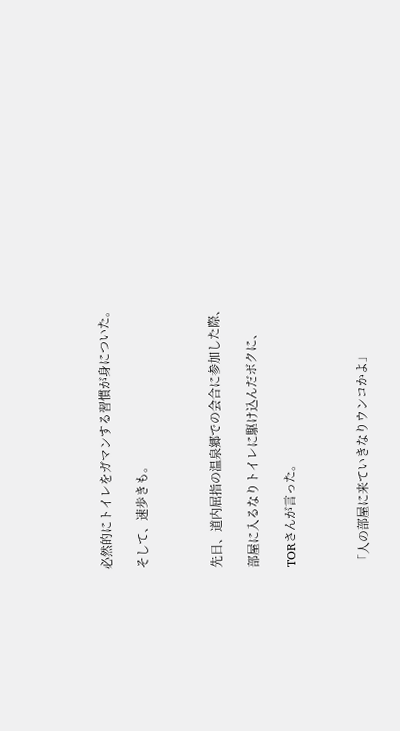必然的にトイレをガマンする習慣が身についた。

そして、速歩きも。



先日、道内屈指の温泉郷での会合に参加した際、

部屋に入るなりトイレに駆け込んだボクに、

TORさんが言った。



「人の部屋に来ていきなりウンコかよ」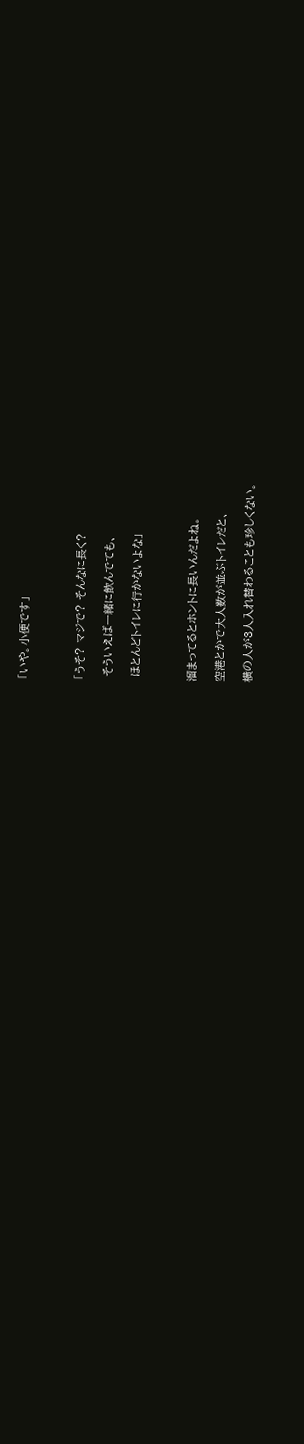「いや。小便です」



「うそ? マジで? そんなに長く?

 そういえば一緒に飲んでても、

 ほとんどトイレに行かないよな」



溜まってるとホントに長いんだよね。

空港とかで大人数が並ぶトイレだと、

横の人が3人入れ替わることも珍しくない。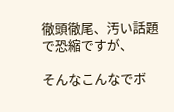徹頭徹尾、汚い話題で恐縮ですが、

そんなこんなでボ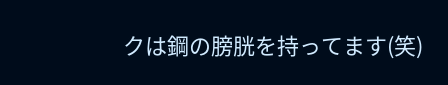クは鋼の膀胱を持ってます(笑)